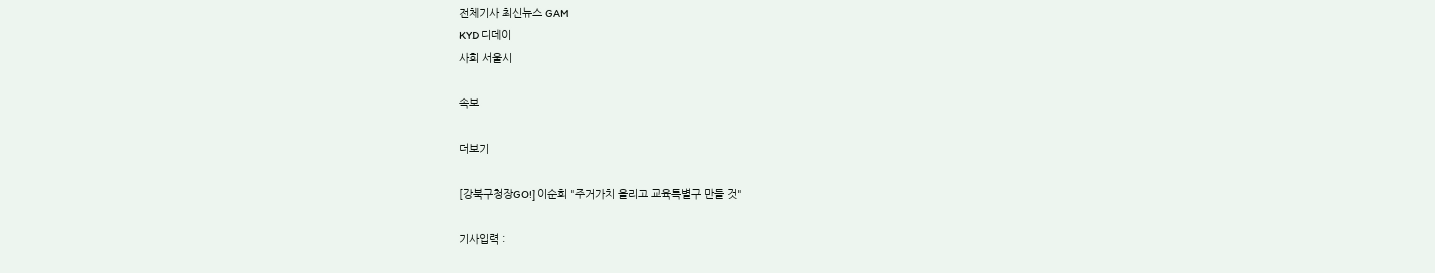전체기사 최신뉴스 GAM
KYD 디데이
사회 서울시

속보

더보기

[강북구청장GO!] 이순희 "주거가치 올리고 교육특별구 만들 것"

기사입력 :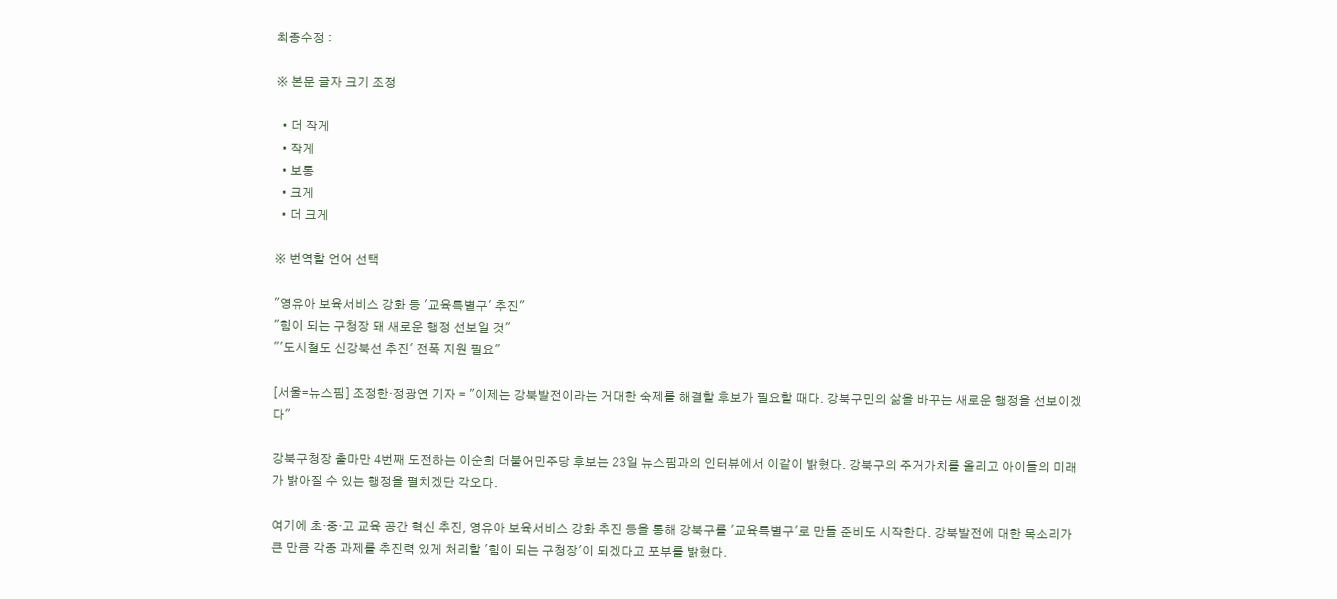최종수정 :

※ 본문 글자 크기 조정

  • 더 작게
  • 작게
  • 보통
  • 크게
  • 더 크게

※ 번역할 언어 선택

"영유아 보육서비스 강화 등 '교육특별구' 추진"
"힘이 되는 구청장 돼 새로운 행정 선보일 것"
"'도시철도 신강북선 추진' 전폭 지원 필요"

[서울=뉴스핌] 조정한·정광연 기자 = "이제는 강북발전이라는 거대한 숙제를 해결할 후보가 필요할 때다. 강북구민의 삶을 바꾸는 새로운 행정을 선보이겠다"

강북구청장 출마만 4번째 도전하는 이순희 더불어민주당 후보는 23일 뉴스핌과의 인터뷰에서 이같이 밝혔다. 강북구의 주거가치를 올리고 아이들의 미래가 밝아질 수 있는 행정을 펼치겠단 각오다.

여기에 초·중·고 교육 공간 혁신 추진, 영유아 보육서비스 강화 추진 등을 통해 강북구를 '교육특별구'로 만들 준비도 시작한다. 강북발전에 대한 목소리가 큰 만큼 각종 과제를 추진력 있게 처리할 '힘이 되는 구청장'이 되겠다고 포부를 밝혔다.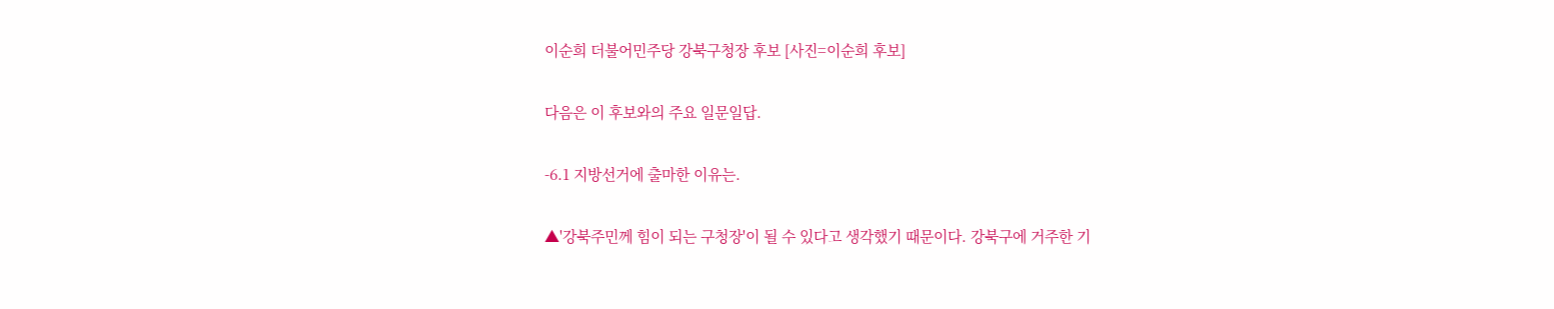이순희 더불어민주당 강북구청장 후보 [사진=이순희 후보]

다음은 이 후보와의 주요 일문일답.

-6.1 지방선거에 출마한 이유는.

▲'강북주민께 힘이 되는 구청장'이 될 수 있다고 생각했기 때문이다. 강북구에 거주한 기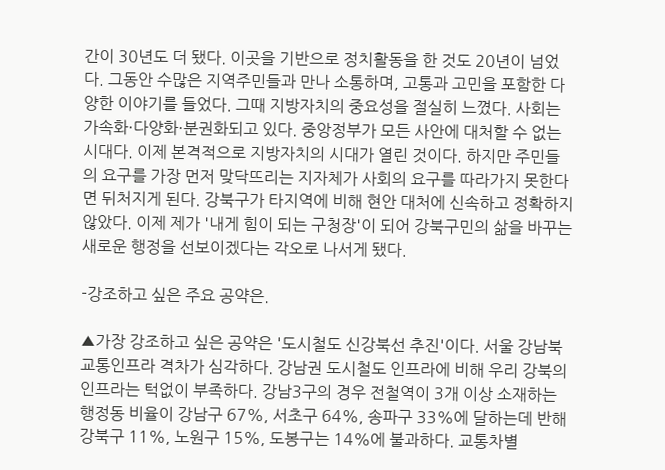간이 30년도 더 됐다. 이곳을 기반으로 정치활동을 한 것도 20년이 넘었다. 그동안 수많은 지역주민들과 만나 소통하며, 고통과 고민을 포함한 다양한 이야기를 들었다. 그때 지방자치의 중요성을 절실히 느꼈다. 사회는 가속화·다양화·분권화되고 있다. 중앙정부가 모든 사안에 대처할 수 없는 시대다. 이제 본격적으로 지방자치의 시대가 열린 것이다. 하지만 주민들의 요구를 가장 먼저 맞닥뜨리는 지자체가 사회의 요구를 따라가지 못한다면 뒤처지게 된다. 강북구가 타지역에 비해 현안 대처에 신속하고 정확하지 않았다. 이제 제가 '내게 힘이 되는 구청장'이 되어 강북구민의 삶을 바꾸는 새로운 행정을 선보이겠다는 각오로 나서게 됐다.

-강조하고 싶은 주요 공약은.

▲가장 강조하고 싶은 공약은 '도시철도 신강북선 추진'이다. 서울 강남북 교통인프라 격차가 심각하다. 강남권 도시철도 인프라에 비해 우리 강북의 인프라는 턱없이 부족하다. 강남3구의 경우 전철역이 3개 이상 소재하는 행정동 비율이 강남구 67%, 서초구 64%, 송파구 33%에 달하는데 반해 강북구 11%, 노원구 15%, 도봉구는 14%에 불과하다. 교통차별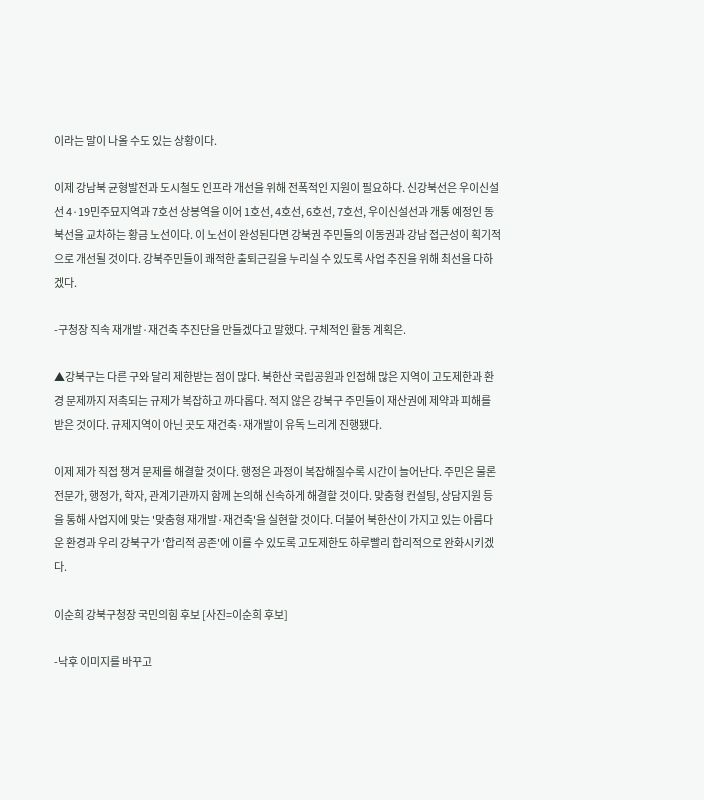이라는 말이 나올 수도 있는 상황이다.

이제 강남북 균형발전과 도시철도 인프라 개선을 위해 전폭적인 지원이 필요하다. 신강북선은 우이신설선 4·19민주묘지역과 7호선 상봉역을 이어 1호선, 4호선, 6호선, 7호선, 우이신설선과 개통 예정인 동북선을 교차하는 황금 노선이다. 이 노선이 완성된다면 강북권 주민들의 이동권과 강남 접근성이 획기적으로 개선될 것이다. 강북주민들이 쾌적한 출퇴근길을 누리실 수 있도록 사업 추진을 위해 최선을 다하겠다.

-구청장 직속 재개발·재건축 추진단을 만들겠다고 말했다. 구체적인 활동 계획은.

▲강북구는 다른 구와 달리 제한받는 점이 많다. 북한산 국립공원과 인접해 많은 지역이 고도제한과 환경 문제까지 저촉되는 규제가 복잡하고 까다롭다. 적지 않은 강북구 주민들이 재산권에 제약과 피해를 받은 것이다. 규제지역이 아닌 곳도 재건축·재개발이 유독 느리게 진행됐다.

이제 제가 직접 챙겨 문제를 해결할 것이다. 행정은 과정이 복잡해질수록 시간이 늘어난다. 주민은 물론 전문가, 행정가, 학자, 관계기관까지 함께 논의해 신속하게 해결할 것이다. 맞춤형 컨설팅, 상담지원 등을 통해 사업지에 맞는 '맞춤형 재개발·재건축'을 실현할 것이다. 더불어 북한산이 가지고 있는 아름다운 환경과 우리 강북구가 '합리적 공존'에 이를 수 있도록 고도제한도 하루빨리 합리적으로 완화시키겠다.

이순희 강북구청장 국민의힘 후보 [사진=이순희 후보]

-낙후 이미지를 바꾸고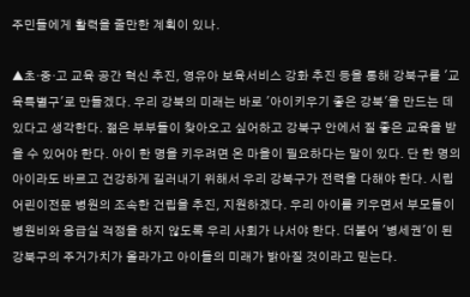주민들에게 활력을 줄만한 계획이 있나.

▲초·중·고 교육 공간 혁신 추진, 영유아 보육서비스 강화 추진 등을 통해 강북구를 '교육특별구'로 만들겠다. 우리 강북의 미래는 바로 '아이키우기 좋은 강북'을 만드는 데 있다고 생각한다. 젊은 부부들이 찾아오고 싶어하고 강북구 안에서 질 좋은 교육을 받을 수 있어야 한다. 아이 한 명을 키우려면 온 마을이 필요하다는 말이 있다. 단 한 명의 아이라도 바르고 건강하게 길러내기 위해서 우리 강북구가 전력을 다해야 한다. 시립 어린이전문 병원의 조속한 건립을 추진, 지원하겠다. 우리 아이를 키우면서 부모들이 병원비와 응급실 걱정을 하지 않도록 우리 사회가 나서야 한다. 더불어 '병세권'이 된 강북구의 주거가치가 올라가고 아이들의 미래가 밝아질 것이라고 믿는다.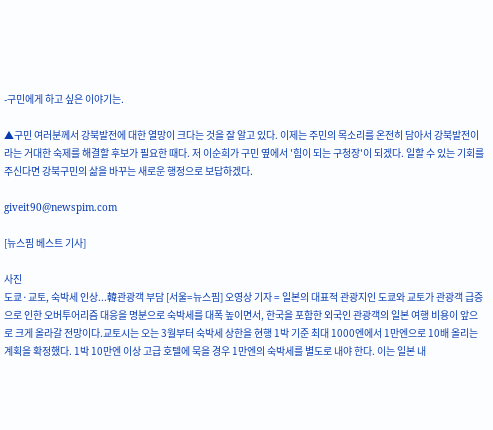-구민에게 하고 싶은 이야기는.

▲구민 여러분께서 강북발전에 대한 열망이 크다는 것을 잘 알고 있다. 이제는 주민의 목소리를 온전히 담아서 강북발전이라는 거대한 숙제를 해결할 후보가 필요한 때다. 저 이순희가 구민 옆에서 '힘이 되는 구청장'이 되겠다. 일할 수 있는 기회를 주신다면 강북구민의 삶을 바꾸는 새로운 행정으로 보답하겠다.

giveit90@newspim.com

[뉴스핌 베스트 기사]

사진
도쿄·교토, 숙박세 인상...韓관광객 부담 [서울=뉴스핌] 오영상 기자 = 일본의 대표적 관광지인 도쿄와 교토가 관광객 급증으로 인한 오버투어리즘 대응을 명분으로 숙박세를 대폭 높이면서, 한국을 포함한 외국인 관광객의 일본 여행 비용이 앞으로 크게 올라갈 전망이다.교토시는 오는 3월부터 숙박세 상한을 현행 1박 기준 최대 1000엔에서 1만엔으로 10배 올리는 계획을 확정했다. 1박 10만엔 이상 고급 호텔에 묵을 경우 1만엔의 숙박세를 별도로 내야 한다. 이는 일본 내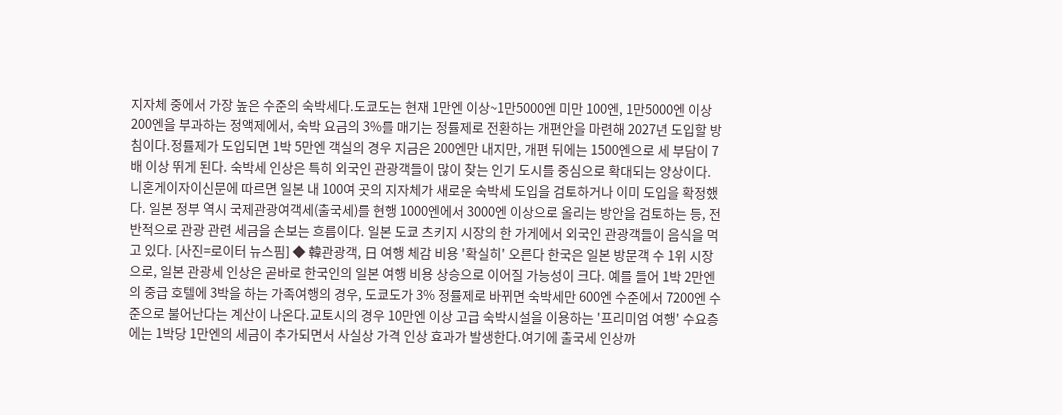지자체 중에서 가장 높은 수준의 숙박세다.도쿄도는 현재 1만엔 이상~1만5000엔 미만 100엔, 1만5000엔 이상 200엔을 부과하는 정액제에서, 숙박 요금의 3%를 매기는 정률제로 전환하는 개편안을 마련해 2027년 도입할 방침이다.정률제가 도입되면 1박 5만엔 객실의 경우 지금은 200엔만 내지만, 개편 뒤에는 1500엔으로 세 부담이 7배 이상 뛰게 된다. 숙박세 인상은 특히 외국인 관광객들이 많이 찾는 인기 도시를 중심으로 확대되는 양상이다. 니혼게이자이신문에 따르면 일본 내 100여 곳의 지자체가 새로운 숙박세 도입을 검토하거나 이미 도입을 확정했다. 일본 정부 역시 국제관광여객세(출국세)를 현행 1000엔에서 3000엔 이상으로 올리는 방안을 검토하는 등, 전반적으로 관광 관련 세금을 손보는 흐름이다. 일본 도쿄 츠키지 시장의 한 가게에서 외국인 관광객들이 음식을 먹고 있다. [사진=로이터 뉴스핌] ◆ 韓관광객, 日 여행 체감 비용 '확실히' 오른다 한국은 일본 방문객 수 1위 시장으로, 일본 관광세 인상은 곧바로 한국인의 일본 여행 비용 상승으로 이어질 가능성이 크다. 예를 들어 1박 2만엔의 중급 호텔에 3박을 하는 가족여행의 경우, 도쿄도가 3% 정률제로 바뀌면 숙박세만 600엔 수준에서 7200엔 수준으로 불어난다는 계산이 나온다.교토시의 경우 10만엔 이상 고급 숙박시설을 이용하는 '프리미엄 여행' 수요층에는 1박당 1만엔의 세금이 추가되면서 사실상 가격 인상 효과가 발생한다.여기에 출국세 인상까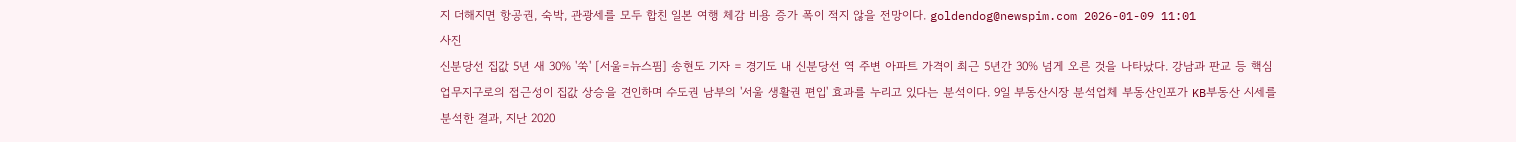지 더해지면 항공권, 숙박, 관광세를 모두 합친 일본 여행 체감 비용 증가 폭이 적지 않을 전망이다. goldendog@newspim.com 2026-01-09 11:01
사진
신분당선 집값 5년 새 30% '쑥' [서울=뉴스핌] 송현도 기자 = 경기도 내 신분당선 역 주변 아파트 가격이 최근 5년간 30% 넘게 오른 것을 나타났다. 강남과 판교 등 핵심 업무지구로의 접근성이 집값 상승을 견인하며 수도권 남부의 '서울 생활권 편입' 효과를 누리고 있다는 분석이다. 9일 부동산시장 분석업체 부동산인포가 KB부동산 시세를 분석한 결과, 지난 2020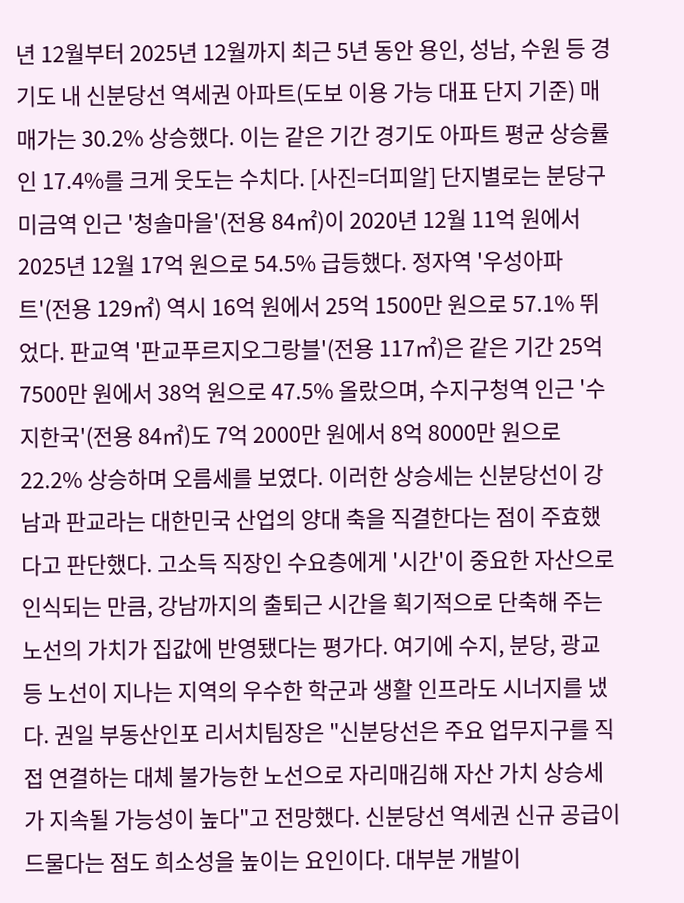년 12월부터 2025년 12월까지 최근 5년 동안 용인, 성남, 수원 등 경기도 내 신분당선 역세권 아파트(도보 이용 가능 대표 단지 기준) 매매가는 30.2% 상승했다. 이는 같은 기간 경기도 아파트 평균 상승률인 17.4%를 크게 웃도는 수치다. [사진=더피알] 단지별로는 분당구 미금역 인근 '청솔마을'(전용 84㎡)이 2020년 12월 11억 원에서 2025년 12월 17억 원으로 54.5% 급등했다. 정자역 '우성아파트'(전용 129㎡) 역시 16억 원에서 25억 1500만 원으로 57.1% 뛰었다. 판교역 '판교푸르지오그랑블'(전용 117㎡)은 같은 기간 25억 7500만 원에서 38억 원으로 47.5% 올랐으며, 수지구청역 인근 '수지한국'(전용 84㎡)도 7억 2000만 원에서 8억 8000만 원으로 22.2% 상승하며 오름세를 보였다. 이러한 상승세는 신분당선이 강남과 판교라는 대한민국 산업의 양대 축을 직결한다는 점이 주효했다고 판단했다. 고소득 직장인 수요층에게 '시간'이 중요한 자산으로 인식되는 만큼, 강남까지의 출퇴근 시간을 획기적으로 단축해 주는 노선의 가치가 집값에 반영됐다는 평가다. 여기에 수지, 분당, 광교 등 노선이 지나는 지역의 우수한 학군과 생활 인프라도 시너지를 냈다. 권일 부동산인포 리서치팀장은 "신분당선은 주요 업무지구를 직접 연결하는 대체 불가능한 노선으로 자리매김해 자산 가치 상승세가 지속될 가능성이 높다"고 전망했다. 신분당선 역세권 신규 공급이 드물다는 점도 희소성을 높이는 요인이다. 대부분 개발이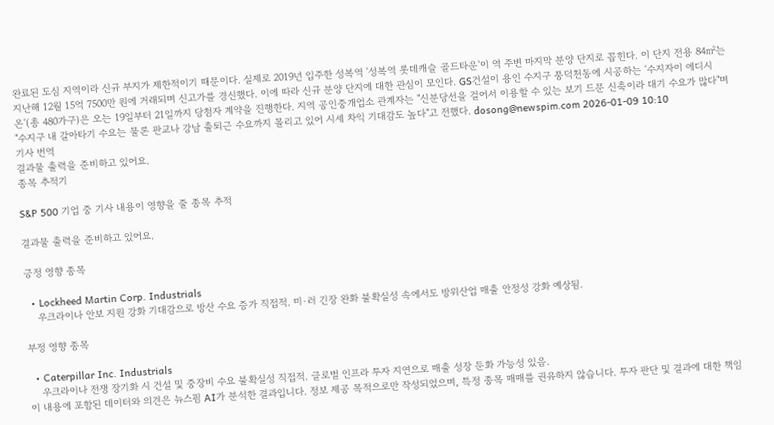완료된 도심 지역이라 신규 부지가 제한적이기 때문이다. 실제로 2019년 입주한 성복역 '성복역 롯데캐슬 골드타운'이 역 주변 마지막 분양 단지로 꼽힌다. 이 단지 전용 84㎡는 지난해 12월 15억 7500만 원에 거래되며 신고가를 경신했다. 이에 따라 신규 분양 단지에 대한 관심이 모인다. GS건설이 용인 수지구 풍덕천동에 시공하는 '수지자이 에디시온'(총 480가구)은 오는 19일부터 21일까지 당첨자 계약을 진행한다. 지역 공인중개업소 관계자는 "신분당선을 걸어서 이용할 수 있는 보기 드문 신축이라 대기 수요가 많다"며 "수지구 내 갈아타기 수요는 물론 판교나 강남 출퇴근 수요까지 몰리고 있어 시세 차익 기대감도 높다"고 전했다. dosong@newspim.com 2026-01-09 10:10
기사 번역
결과물 출력을 준비하고 있어요.
종목 추적기

S&P 500 기업 중 기사 내용이 영향을 줄 종목 추적

결과물 출력을 준비하고 있어요.

긍정 영향 종목

  • Lockheed Martin Corp. Industrials
    우크라이나 안보 지원 강화 기대감으로 방산 수요 증가 직접적. 미·러 긴장 완화 불확실성 속에서도 방위산업 매출 안정성 강화 예상됨.

부정 영향 종목

  • Caterpillar Inc. Industrials
    우크라이나 전쟁 장기화 시 건설 및 중장비 수요 불확실성 직접적. 글로벌 인프라 투자 지연으로 매출 성장 둔화 가능성 있음.
이 내용에 포함된 데이터와 의견은 뉴스핌 AI가 분석한 결과입니다. 정보 제공 목적으로만 작성되었으며, 특정 종목 매매를 권유하지 않습니다. 투자 판단 및 결과에 대한 책임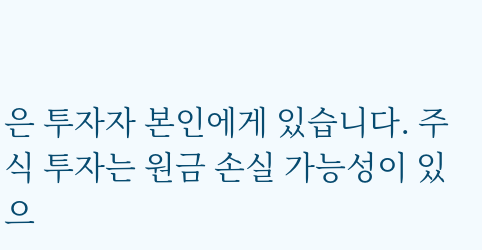은 투자자 본인에게 있습니다. 주식 투자는 원금 손실 가능성이 있으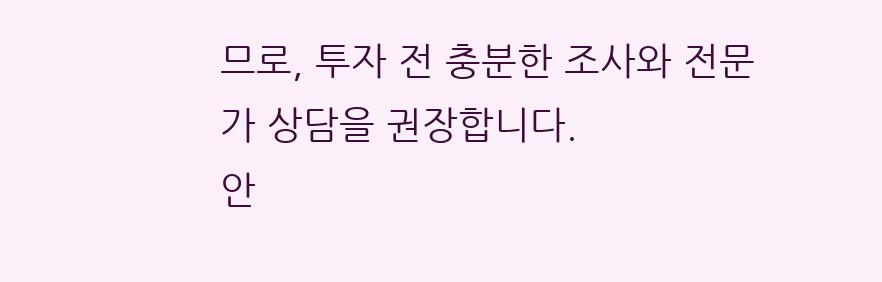므로, 투자 전 충분한 조사와 전문가 상담을 권장합니다.
안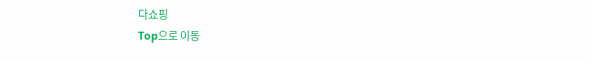다쇼핑
Top으로 이동